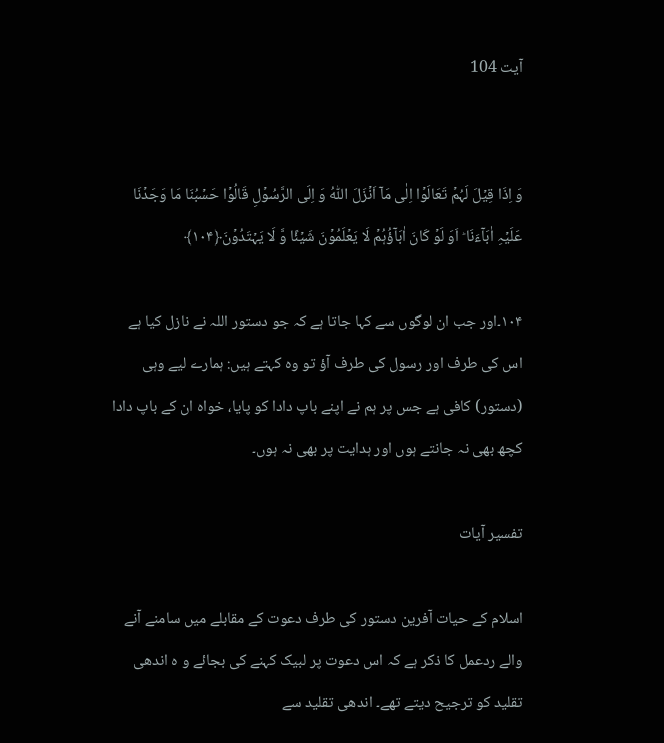آیت 104


وَ اِذَا قِیۡلَ لَہُمۡ تَعَالَوۡا اِلٰی مَاۤ اَنۡزَلَ اللّٰہُ وَ اِلَی الرَّسُوۡلِ قَالُوۡا حَسۡبُنَا مَا وَجَدۡنَا عَلَیۡہِ اٰبَآءَنَا ؕ اَوَ لَوۡ کَانَ اٰبَآؤُہُمۡ لَا یَعۡلَمُوۡنَ شَیۡئًا وَّ لَا یَہۡتَدُوۡنَ﴿۱۰۴﴾

۱۰۴۔اور جب ان لوگوں سے کہا جاتا ہے کہ جو دستور اللہ نے نازل کیا ہے اس کی طرف اور رسول کی طرف آؤ تو وہ کہتے ہیں: ہمارے لیے وہی (دستور) کافی ہے جس پر ہم نے اپنے باپ دادا کو پایا، خواہ ان کے باپ دادا کچھ بھی نہ جانتے ہوں اور ہدایت پر بھی نہ ہوں۔

تفسیر آیات

اسلام کے حیات آفرین دستور کی طرف دعوت کے مقابلے میں سامنے آنے والے ردعمل کا ذکر ہے کہ اس دعوت پر لبیک کہنے کی بجائے و ہ اندھی تقلید کو ترجیح دیتے تھے۔ اندھی تقلید سے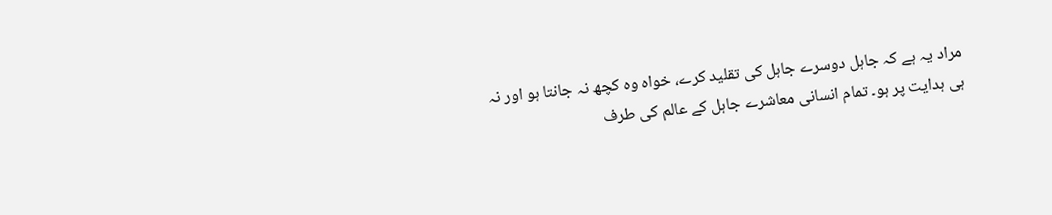مراد یہ ہے کہ جاہل دوسرے جاہل کی تقلید کرے، خواہ وہ کچھ نہ جانتا ہو اور نہ ہی ہدایت پر ہو۔ تمام انسانی معاشرے جاہل کے عالم کی طرف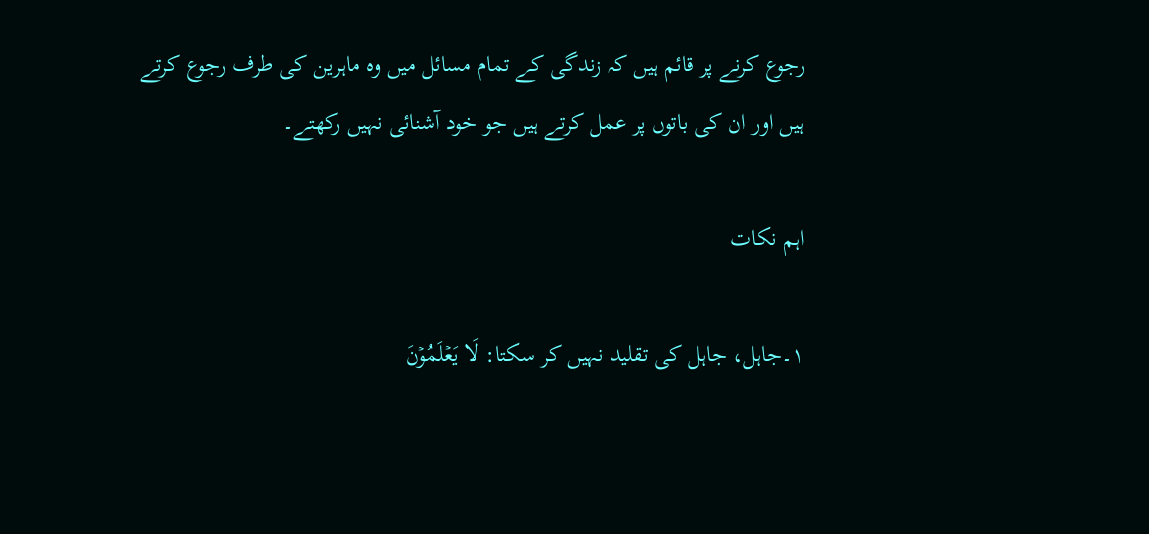رجوع کرنے پر قائم ہیں کہ زندگی کے تمام مسائل میں وہ ماہرین کی طرف رجوع کرتے ہیں اور ان کی باتوں پر عمل کرتے ہیں جو خود آشنائی نہیں رکھتے۔

اہم نکات

۱۔جاہل، جاہل کی تقلید نہیں کر سکتا: لَا یَعۡلَمُوۡنَ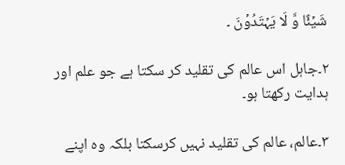شَیۡئًا وَّ لَا یَہۡتَدُوۡنَ ۔

۲۔جاہل اس عالم کی تقلید کر سکتا ہے جو علم اور ہدایت رکھتا ہو۔

۳۔عالم، عالم کی تقلید نہیں کرسکتا بلکہ وہ اپنے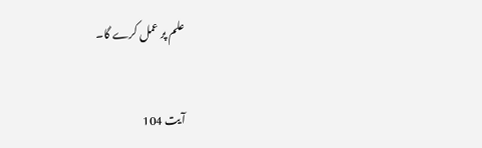علم پر عمل کرے گا۔


آیت 104